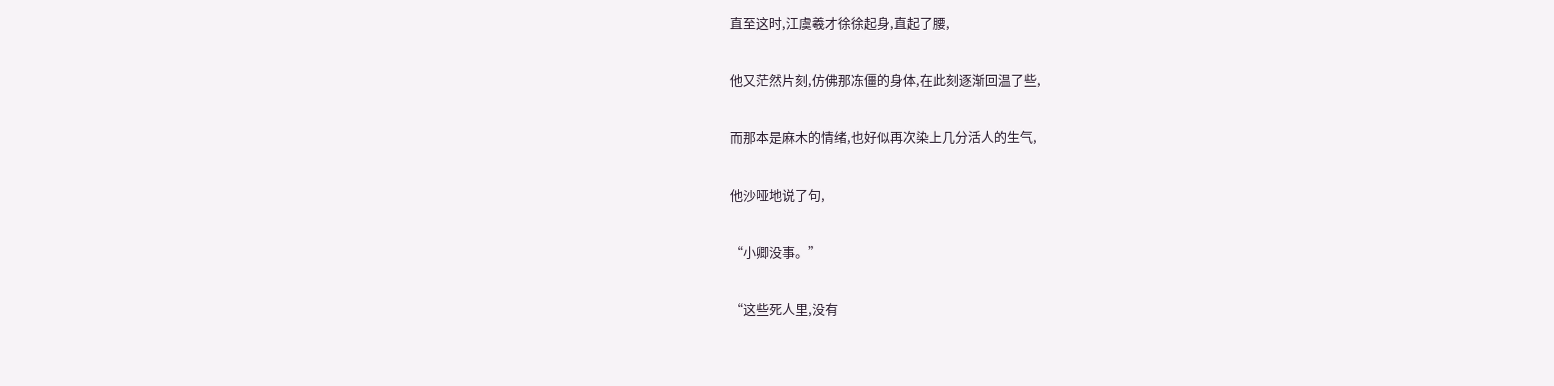直至这时,江虞羲才徐徐起身,直起了腰,

他又茫然片刻,仿佛那冻僵的身体,在此刻逐渐回温了些,

而那本是麻木的情绪,也好似再次染上几分活人的生气,

他沙哑地说了句,

“小卿没事。”

“这些死人里,没有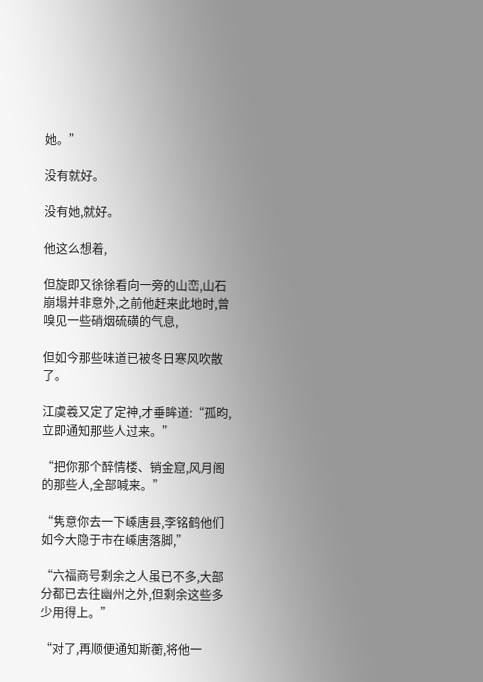她。”

没有就好。

没有她,就好。

他这么想着,

但旋即又徐徐看向一旁的山峦,山石崩塌并非意外,之前他赶来此地时,曾嗅见一些硝烟硫磺的气息,

但如今那些味道已被冬日寒风吹散了。

江虞羲又定了定神,才垂眸道:“孤昀,立即通知那些人过来。”

“把你那个醉情楼、销金窟,风月阁的那些人,全部喊来。”

“隽意你去一下嵊唐县,李铭鹤他们如今大隐于市在嵊唐落脚,”

“六福商号剩余之人虽已不多,大部分都已去往幽州之外,但剩余这些多少用得上。”

“对了,再顺便通知斯蘅,将他一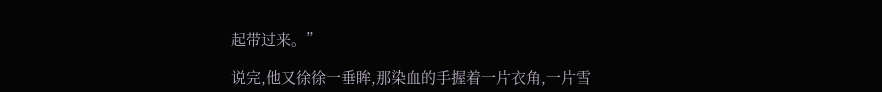起带过来。”

说完,他又徐徐一垂眸,那染血的手握着一片衣角,一片雪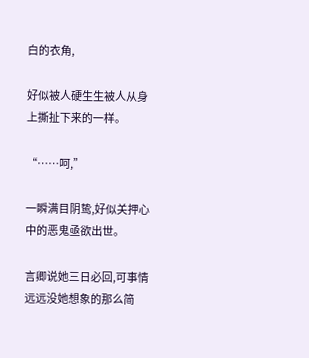白的衣角,

好似被人硬生生被人从身上撕扯下来的一样。

“……呵,”

一瞬满目阴鸷,好似关押心中的恶鬼亟欲出世。

言卿说她三日必回,可事情远远没她想象的那么简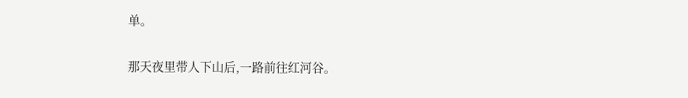单。

那天夜里带人下山后,一路前往红河谷。